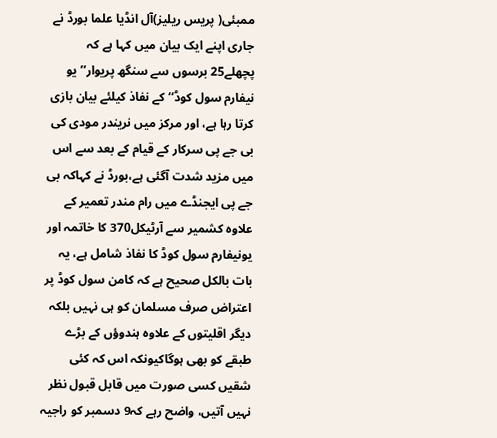ممبئی( پریس ریلیز)آل انڈیا علما بورڈ نے جاری اپنے ایک بیان میں کہا ہے کہ پچھلے25 برسوں سے سنگھ پریوار’’ یو نیفارم سول کوڈ‘‘ کے نفاذ کیلئے بیان بازی کرتا رہا ہے، اور مرکز میں نریندر مودی کی بی جے پی سرکار کے قیام کے بعد سے اس میں مزید شدت آگئی ہے،بورڈ نے کہاکہ بی جے پی ایجنڈے میں رام مندر تعمیر کے علاوہ کشمیر سے آرٹیکل370 کا خاتمہ اور یونیفارم سول کوڈ کا نفاذ شامل ہے، یہ بات بالکل صحیح ہے کہ کامن سول کوڈ پر اعتراض صرف مسلمان کو ہی نہیں بلکہ دیگر اقلیتوں کے علاوہ ہندوؤں کے بڑے طبقے کو بھی ہوگاکیونکہ اس کہ کئی شقیں کسی صورت میں قابل قبول نظر نہیں آتیں، واضح رہے کہ9 دسمبر کو راجیہ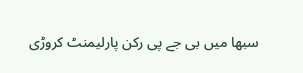سبھا میں بی جے پی رکن پارلیمنٹ کروڑی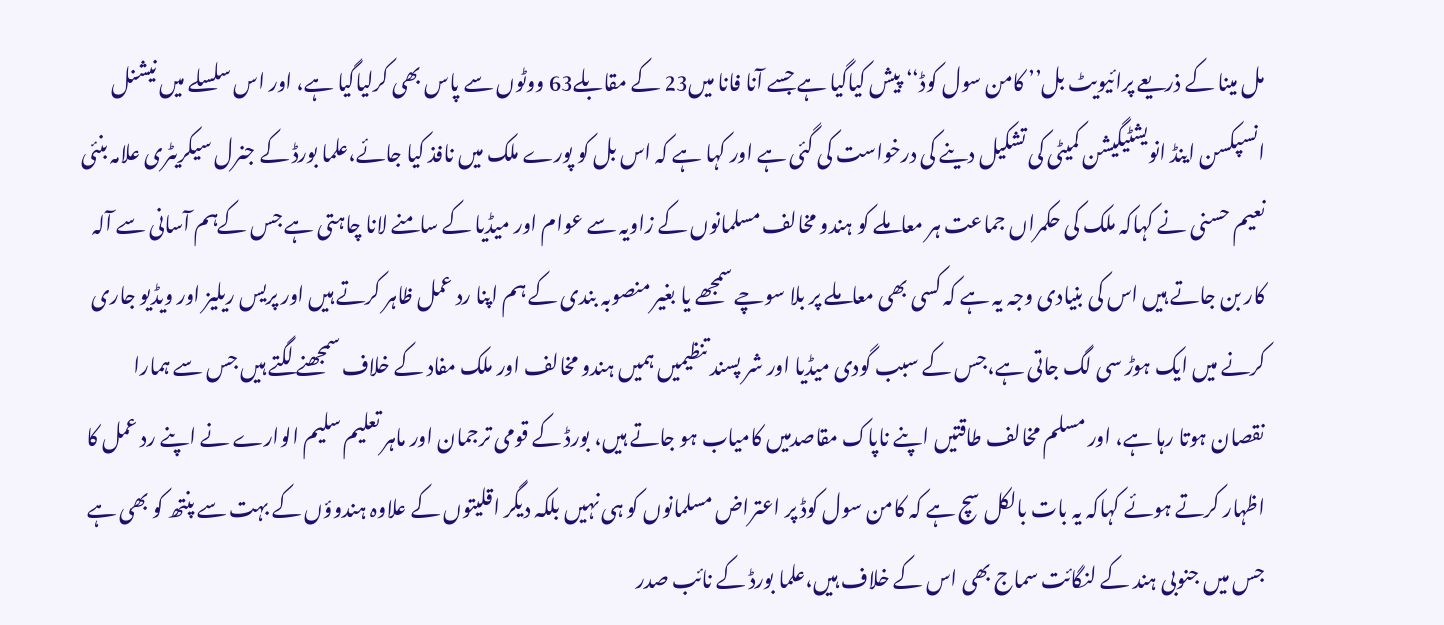مل مینا کے ذریعے پرائیویٹ بل’’ کامن سول کوڈ‘‘ پیش کیاگیا ہے جسے آنا فانا میں23 کے مقابلے63 ووٹوں سے پاس بھی کرلیاگیا ہے، اور اس سلسلے میں نیشنل انسپکسن اینڈ انویشٹیگیشن کمیٹی کی تشکیل دینے کی درخواست کی گئی ہے اور کہا ہے کہ اس بل کو پورے ملک میں نافذ کیا جائے،علما بورڈ کے جنرل سیکریٹری علامہ بنئی نعیم حسنی نے کہاکہ ملک کی حکمراں جماعت ہر معاملے کو ہندو مخالف مسلمانوں کے زاویہ سے عوام اور میڈیا کے سامنے لانا چاہتی ہے جس کےہم آسانی سے آلہ کار بن جاتے ہیں اس کی بنیادی وجہ یہ ہے کہ کسی بھی معاملے پر بلا سوچے سمجھے یا بغیر منصوبہ بندی کے ہم اپنا رد عمل ظاہر کرتے ہیں اور پریس ریلیز اور ویڈیو جاری کرنے میں ایک ہوڑ سی لگ جاتی ہے،جس کے سبب گودی میڈیا اور شر پسند تنظیمیں ہمیں ہندو مخالف اور ملک مفاد کے خلاف سمجھنے لگتے ہیں جس سے ہمارا نقصان ہوتا رہا ہے، اور مسلم مخالف طاقتیں اپنے ناپاک مقاصدمیں کامیاب ہو جاتے ہیں، بورڈ کے قومی ترجمان اور ماہر تعلیم سلیم الوارے نے اپنے رد عمل کا اظہار کرتے ہوئے کہاکہ یہ بات بالکل سچ ہے کہ کامن سول کوڈ پر اعتراض مسلمانوں کو ہی نہیں بلکہ دیگر اقلیتوں کے علاوہ ہندوؤں کے بہت سے پنتھ کو بھی ہے جس میں جنوبی ہند کے لنگائت سماج بھی اس کے خلاف ہیں،علما بورڈ کے نائب صدر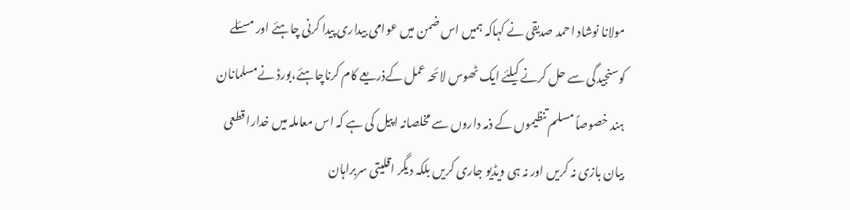مولانا نوشاد احمد صدیقی نے کہاکہ ہمیں اس ضمن میں عوامی بیداری پیدا کرنی چاہئے اور مسئلے کوسنجیدگی سے حل کرنے کیلئے ایک ٹھوس لائحہ عمل کےذریعے کام کرناچاہئے،بورڈ نےمسلمانان ہند خصوصاً مسلم تنظیموں کے ذمہ داروں سے مخلصانہ اپیل کی ہے کہ اس معاملہ میں خدارا قطعی بیان بازی نہ کریں اور نہ ہی ویڈیو جاری کریں بلکہ دیگر اقلیتی سربراہان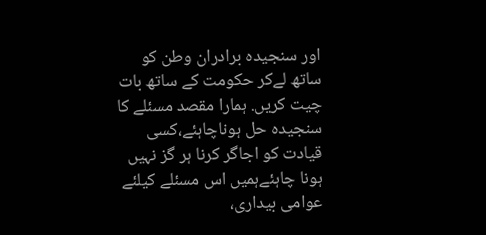اور سنجیدہ برادران وطن کو ساتھ لےکر حکومت کے ساتھ بات چیت کریں. ہمارا مقصد مسئلے کا سنجیدہ حل ہوناچاہئے،کسی قیادت کو اجاگر کرنا ہر گز نہیں ہونا چاہئےہمیں اس مسئلے کیلئے عوامی بیداری،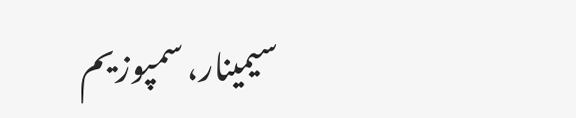سیمینار، سمپوزیم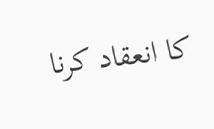کا انعقاد کرنا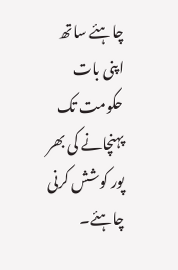چاہئے ساتھ اپنی بات حکومت تک پہنچانے کی بھر پور کوشش کرنی چاہئے۔